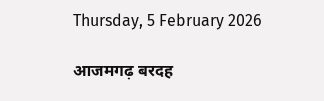Thursday, 5 February 2026

आजमगढ़ बरदह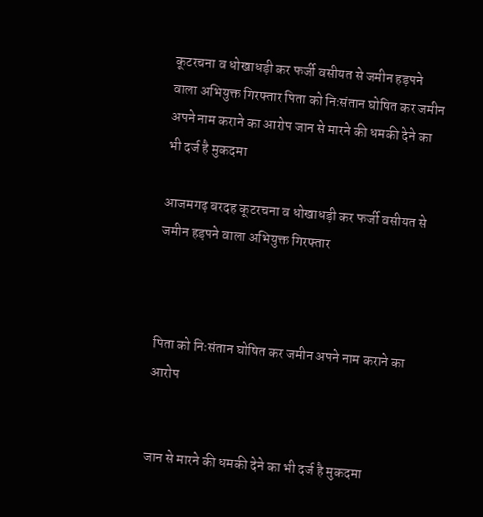कूटरचना व धोखाधड़ी कर फर्जी वसीयत से जमीन हड़पने वाला अभियुक्त गिरफ्तार पिता को निःसंतान घोषित कर जमीन अपने नाम कराने का आरोप जान से मारने की धमकी देने का भी दर्ज है मुकदमा

आजमगढ़ बरदह कूटरचना व धोखाधड़ी कर फर्जी वसीयत से जमीन हड़पने वाला अभियुक्त गिरफ्तार



पिता को निःसंतान घोषित कर जमीन अपने नाम कराने का आरोप


जान से मारने की धमकी देने का भी दर्ज है मुकदमा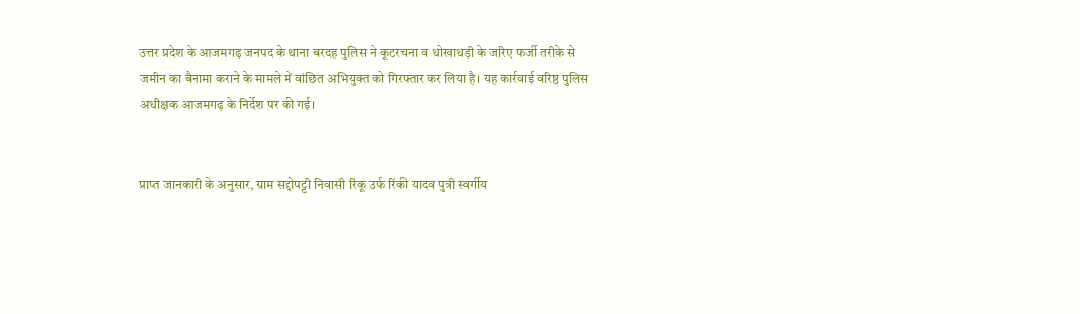उत्तर प्रदेश के आजमगढ़ जनपद के थाना बरदह पुलिस ने कूटरचना व धोखाधड़ी के जरिए फर्जी तरीके से जमीन का बैनामा कराने के मामले में वांछित अभियुक्त को गिरफ्तार कर लिया है। यह कार्रवाई वरिष्ठ पुलिस अधीक्षक आजमगढ़ के निर्देश पर की गई।


प्राप्त जानकारी के अनुसार, ग्राम सद्दोपट्टी निवासी रिंकू उर्फ रिंकी यादव पुत्री स्वर्गीय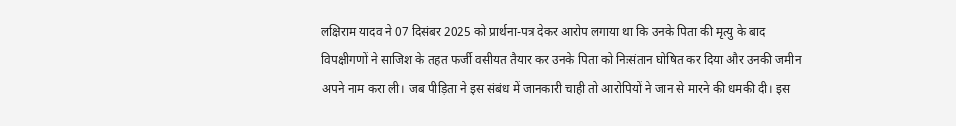लक्षिराम यादव ने 07 दिसंबर 2025 को प्रार्थना-पत्र देकर आरोप लगाया था कि उनके पिता की मृत्यु के बाद विपक्षीगणों ने साजिश के तहत फर्जी वसीयत तैयार कर उनके पिता को निःसंतान घोषित कर दिया और उनकी जमीन अपने नाम करा ली। जब पीड़िता ने इस संबंध में जानकारी चाही तो आरोपियों ने जान से मारने की धमकी दी। इस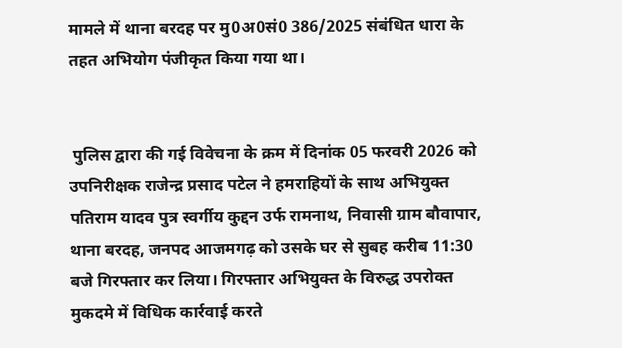मामले में थाना बरदह पर मु0अ0सं0 386/2025 संबंधित धारा के तहत अभियोग पंजीकृत किया गया था।


 पुलिस द्वारा की गई विवेचना के क्रम में दिनांक 05 फरवरी 2026 को उपनिरीक्षक राजेन्द्र प्रसाद पटेल ने हमराहियों के साथ अभियुक्त पतिराम यादव पुत्र स्वर्गीय कुद्दन उर्फ रामनाथ, निवासी ग्राम बौवापार, थाना बरदह, जनपद आजमगढ़ को उसके घर से सुबह करीब 11:30 बजे गिरफ्तार कर लिया। गिरफ्तार अभियुक्त के विरुद्ध उपरोक्त मुकदमे में विधिक कार्रवाई करते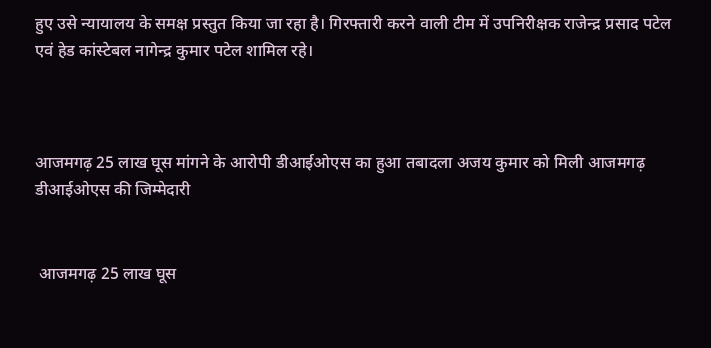हुए उसे न्यायालय के समक्ष प्रस्तुत किया जा रहा है। गिरफ्तारी करने वाली टीम में उपनिरीक्षक राजेन्द्र प्रसाद पटेल एवं हेड कांस्टेबल नागेन्द्र कुमार पटेल शामिल रहे।



आजमगढ़ 25 लाख घूस मांगने के आरोपी डीआईओएस का हुआ तबादला अजय कुमार को मिली आजमगढ़ डीआईओएस की जिम्मेदारी


 आजमगढ़ 25 लाख घूस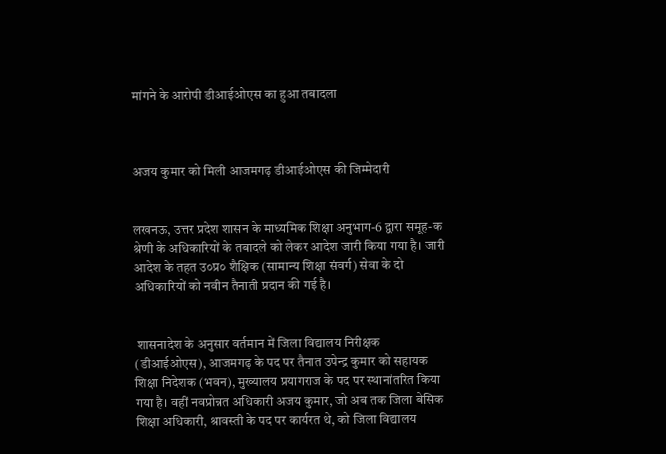मांगने के आरोपी डीआईओएस का हुआ तबादला



अजय कुमार को मिली आजमगढ़ डीआईओएस की जिम्मेदारी


लखनऊ, उत्तर प्रदेश शासन के माध्यमिक शिक्षा अनुभाग-6 द्वारा समूह-क श्रेणी के अधिकारियों के तबादले को लेकर आदेश जारी किया गया है। जारी आदेश के तहत उ०प्र० शैक्षिक (सामान्य शिक्षा संवर्ग) सेवा के दो अधिकारियों को नवीन तैनाती प्रदान की गई है।


 शासनादेश के अनुसार वर्तमान में जिला विद्यालय निरीक्षक (डीआईओएस), आजमगढ़ के पद पर तैनात उपेन्द्र कुमार को सहायक शिक्षा निदेशक (भवन), मुख्यालय प्रयागराज के पद पर स्थानांतरित किया गया है। वहीं नवप्रोन्नत अधिकारी अजय कुमार, जो अब तक जिला बेसिक शिक्षा अधिकारी, श्रावस्ती के पद पर कार्यरत थे, को जिला विद्यालय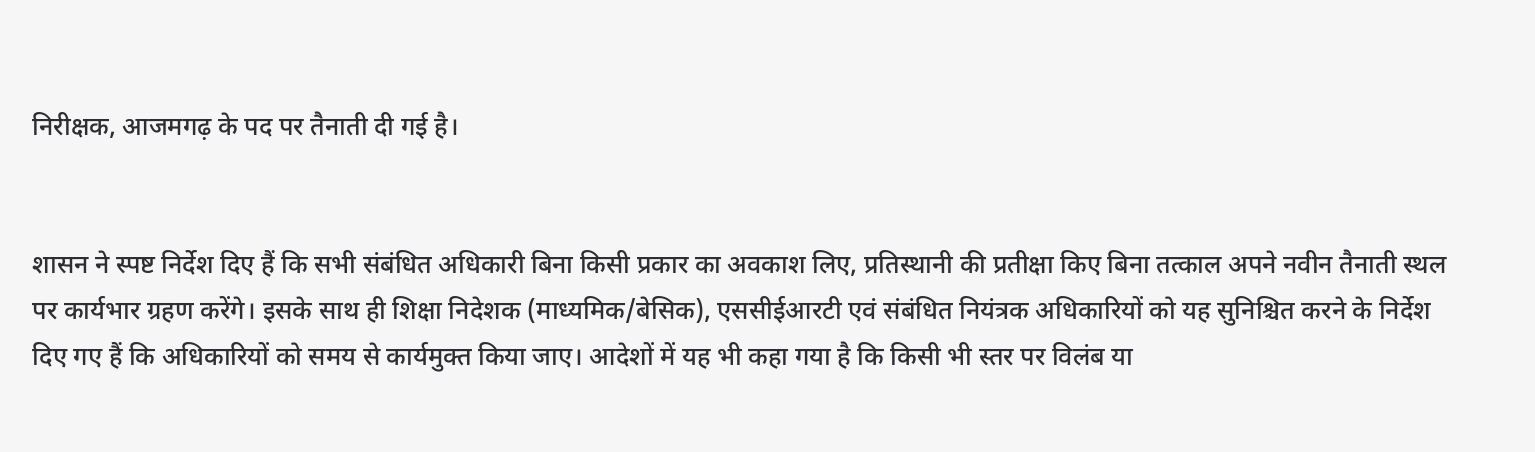निरीक्षक, आजमगढ़ के पद पर तैनाती दी गई है।


शासन ने स्पष्ट निर्देश दिए हैं कि सभी संबंधित अधिकारी बिना किसी प्रकार का अवकाश लिए, प्रतिस्थानी की प्रतीक्षा किए बिना तत्काल अपने नवीन तैनाती स्थल पर कार्यभार ग्रहण करेंगे। इसके साथ ही शिक्षा निदेशक (माध्यमिक/बेसिक), एससीईआरटी एवं संबंधित नियंत्रक अधिकारियों को यह सुनिश्चित करने के निर्देश दिए गए हैं कि अधिकारियों को समय से कार्यमुक्त किया जाए। आदेशों में यह भी कहा गया है कि किसी भी स्तर पर विलंब या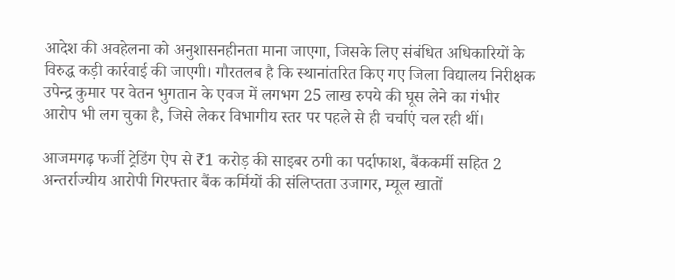आदेश की अवहेलना को अनुशासनहीनता माना जाएगा, जिसके लिए संबंधित अधिकारियों के विरुद्ध कड़ी कार्रवाई की जाएगी। गौरतलब है कि स्थानांतरित किए गए जिला विद्यालय निरीक्षक उपेन्द्र कुमार पर वेतन भुगतान के एवज में लगभग 25 लाख रुपये की घूस लेने का गंभीर आरोप भी लग चुका है, जिसे लेकर विभागीय स्तर पर पहले से ही चर्चाएं चल रही थीं।

आजमगढ़ फर्जी ट्रेडिंग ऐप से ₹1 करोड़ की साइबर ठगी का पर्दाफाश, बैंककर्मी सहित 2 अन्तर्राज्यीय आरोपी गिरफ्तार बैंक कर्मियों की संलिप्तता उजागर, म्यूल खातों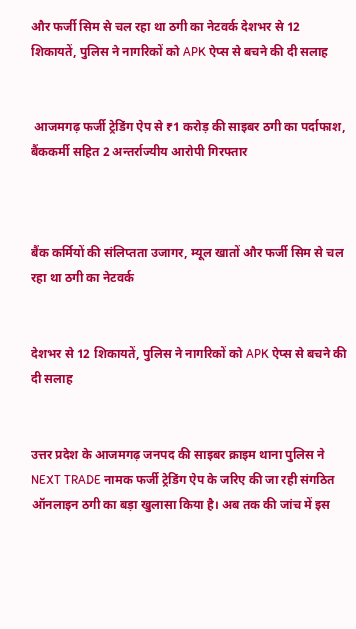और फर्जी सिम से चल रहा था ठगी का नेटवर्क देशभर से 12 शिकायतें, पुलिस ने नागरिकों को APK ऐप्स से बचने की दी सलाह


 आजमगढ़ फर्जी ट्रेडिंग ऐप से ₹1 करोड़ की साइबर ठगी का पर्दाफाश, बैंककर्मी सहित 2 अन्तर्राज्यीय आरोपी गिरफ्तार



बैंक कर्मियों की संलिप्तता उजागर, म्यूल खातों और फर्जी सिम से चल रहा था ठगी का नेटवर्क


देशभर से 12 शिकायतें, पुलिस ने नागरिकों को APK ऐप्स से बचने की दी सलाह


उत्तर प्रदेश के आजमगढ़ जनपद की साइबर क्राइम थाना पुलिस ने NEXT TRADE नामक फर्जी ट्रेडिंग ऐप के जरिए की जा रही संगठित ऑनलाइन ठगी का बड़ा खुलासा किया है। अब तक की जांच में इस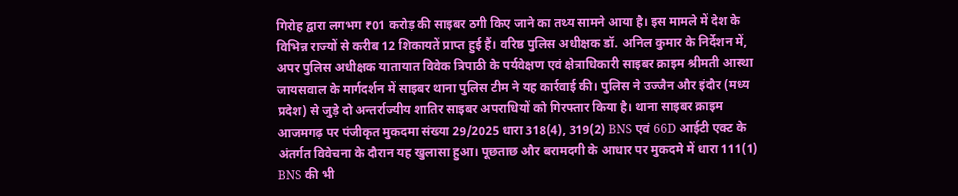गिरोह द्वारा लगभग ₹01 करोड़ की साइबर ठगी किए जाने का तथ्य सामने आया है। इस मामले में देश के विभिन्न राज्यों से करीब 12 शिकायतें प्राप्त हुई हैं। वरिष्ठ पुलिस अधीक्षक डॉ. अनिल कुमार के निर्देशन में, अपर पुलिस अधीक्षक यातायात विवेक त्रिपाठी के पर्यवेक्षण एवं क्षेत्राधिकारी साइबर क्राइम श्रीमती आस्था जायसवाल के मार्गदर्शन में साइबर थाना पुलिस टीम ने यह कार्रवाई की। पुलिस ने उज्जैन और इंदौर (मध्य प्रदेश) से जुड़े दो अन्तर्राज्यीय शातिर साइबर अपराधियों को गिरफ्तार किया है। थाना साइबर क्राइम आजमगढ़ पर पंजीकृत मुकदमा संख्या 29/2025 धारा 318(4), 319(2) BNS एवं 66D आईटी एक्ट के अंतर्गत विवेचना के दौरान यह खुलासा हुआ। पूछताछ और बरामदगी के आधार पर मुकदमे में धारा 111(1) BNS की भी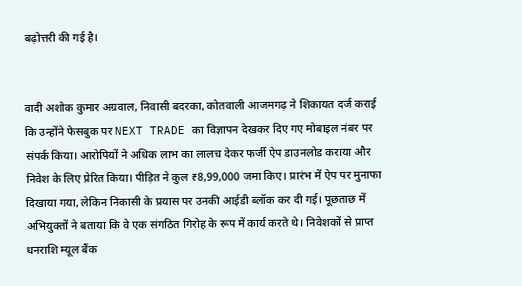बढ़ोत्तरी की गई है।


वादी अशोक कुमार अग्रवाल, निवासी बदरका, कोतवाली आजमगढ़ ने शिकायत दर्ज कराई कि उन्होंने फेसबुक पर NEXT TRADE का विज्ञापन देखकर दिए गए मोबाइल नंबर पर संपर्क किया। आरोपियों ने अधिक लाभ का लालच देकर फर्जी ऐप डाउनलोड कराया और निवेश के लिए प्रेरित किया। पीड़ित ने कुल ₹8,99,000 जमा किए। प्रारंभ में ऐप पर मुनाफा दिखाया गया, लेकिन निकासी के प्रयास पर उनकी आईडी ब्लॉक कर दी गई। पूछताछ में अभियुक्तों ने बताया कि वे एक संगठित गिरोह के रूप में कार्य करते थे। निवेशकों से प्राप्त धनराशि म्यूल बैंक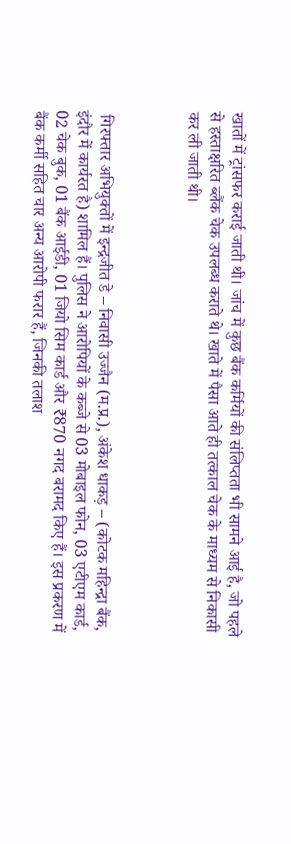खातों में ट्रांसफर कराई जाती थी। जांच में कुछ बैंक कर्मियों की संलिप्तता भी सामने आई है, जो पहले से हस्ताक्षरित ब्लैंक चेक उपलब्ध कराते थे। खाते में पैसा आते ही तत्काल चेक के माध्यम से निकासी कर ली जाती थी।



 गिरफ्तार अभियुक्तों में इन्द्रजीत डे – निवासी उज्जैन (म.प्र.), अंकेश धाकड़ – (कोटक महिन्द्रा बैंक, इंदौर में कार्यरत है) शामिल हैं। पुलिस ने आरोपियों के कब्जे से 03 मोबाइल फोन, 03 एटीएम कार्ड, 02 चेक बुक, 01 बैंक आईडी, 01 जियो सिम कार्ड और ₹870 नगद बरामद किए हैं। इस प्रकरण में बैंक कर्मी सहित चार अन्य आरोपी फरार हैं, जिनकी तलाश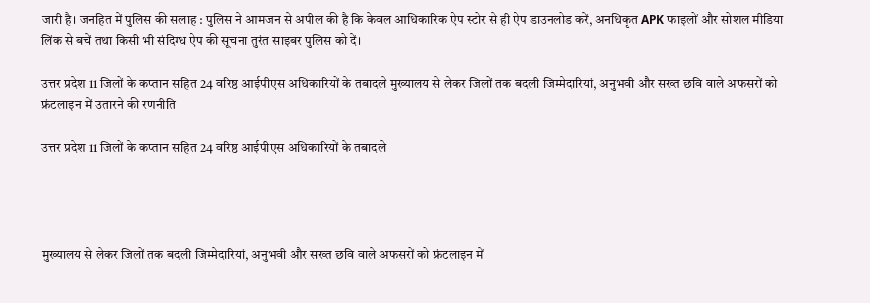जारी है। जनहित में पुलिस की सलाह : पुलिस ने आमजन से अपील की है कि केवल आधिकारिक ऐप स्टोर से ही ऐप डाउनलोड करें, अनधिकृत APK फाइलों और सोशल मीडिया लिंक से बचें तथा किसी भी संदिग्ध ऐप की सूचना तुरंत साइबर पुलिस को दें।

उत्तर प्रदेश 11 जिलों के कप्तान सहित 24 वरिष्ठ आईपीएस अधिकारियों के तबादले मुख्यालय से लेकर जिलों तक बदली जिम्मेदारियां, अनुभवी और सख्त छवि वाले अफसरों को फ्रंटलाइन में उतारने की रणनीति

उत्तर प्रदेश 11 जिलों के कप्तान सहित 24 वरिष्ठ आईपीएस अधिकारियों के तबादले




मुख्यालय से लेकर जिलों तक बदली जिम्मेदारियां, अनुभवी और सख्त छवि वाले अफसरों को फ्रंटलाइन में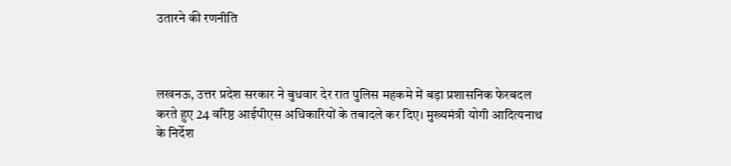उतारने की रणनीति



लखनऊ, उत्तर प्रदेश सरकार ने बुधवार देर रात पुलिस महकमे में बड़ा प्रशासनिक फेरबदल करते हुए 24 वरिष्ठ आईपीएस अधिकारियों के तबादले कर दिए। मुख्यमंत्री योगी आदित्यनाथ के निर्देश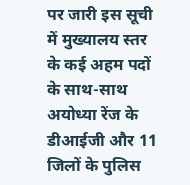पर जारी इस सूची में मुख्यालय स्तर के कई अहम पदों के साथ-साथ अयोध्या रेंज के डीआईजी और 11 जिलों के पुलिस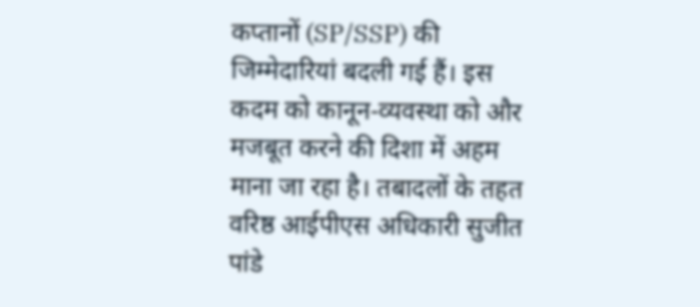कप्तानों (SP/SSP) की जिम्मेदारियां बदली गई हैं। इस कदम को कानून-व्यवस्था को और मजबूत करने की दिशा में अहम माना जा रहा है। तबादलों के तहत वरिष्ठ आईपीएस अधिकारी सुजीत पांडे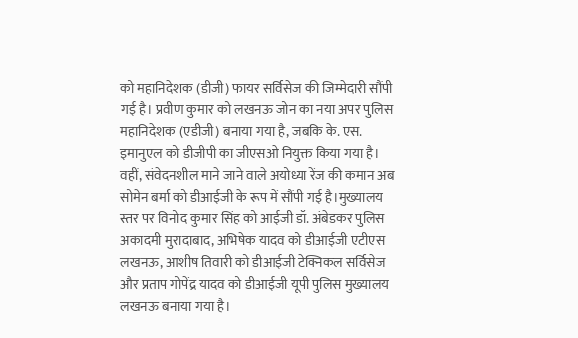को महानिदेशक (डीजी) फायर सर्विसेज की जिम्मेदारी सौंपी गई है। प्रवीण कुमार को लखनऊ जोन का नया अपर पुलिस महानिदेशक (एडीजी) बनाया गया है, जबकि के. एस. इमानुएल को डीजीपी का जीएसओ नियुक्त किया गया है। वहीं, संवेदनशील माने जाने वाले अयोध्या रेंज की कमान अब सोमेन बर्मा को डीआईजी के रूप में सौंपी गई है।मुख्यालय स्तर पर विनोद कुमार सिंह को आईजी डॉ. अंबेडकर पुलिस अकादमी मुरादाबाद, अभिषेक यादव को डीआईजी एटीएस लखनऊ, आशीष तिवारी को डीआईजी टेक्निकल सर्विसेज और प्रताप गोपेंद्र यादव को डीआईजी यूपी पुलिस मुख्यालय लखनऊ बनाया गया है।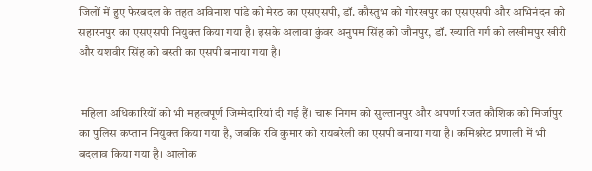जिलों में हुए फेरबदल के तहत अविनाश पांडे को मेरठ का एसएसपी, डॉ. कौस्तुभ को गोरखपुर का एसएसपी और अभिनंदन को सहारनपुर का एसएसपी नियुक्त किया गया है। इसके अलावा कुंवर अनुपम सिंह को जौनपुर, डॉ. ख्याति गर्ग को लखीमपुर खीरी और यशवीर सिंह को बस्ती का एसपी बनाया गया है।


 महिला अधिकारियों को भी महत्वपूर्ण जिम्मेदारियां दी गई हैं। चारू निगम को सुल्तानपुर और अपर्णा रजत कौशिक को मिर्जापुर का पुलिस कप्तान नियुक्त किया गया है, जबकि रवि कुमार को रायबरेली का एसपी बनाया गया है। कमिश्नरेट प्रणाली में भी बदलाव किया गया है। आलोक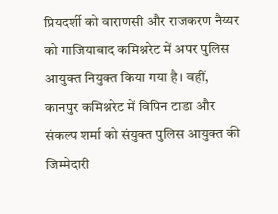प्रियदर्शी को वाराणसी और राजकरण नैय्यर को गाजियाबाद कमिश्नरेट में अपर पुलिस आयुक्त नियुक्त किया गया है। वहीं, कानपुर कमिश्नरेट में विपिन टाडा और संकल्प शर्मा को संयुक्त पुलिस आयुक्त की जिम्मेदारी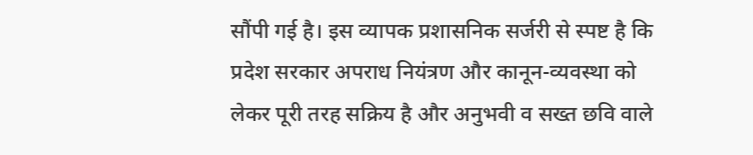सौंपी गई है। इस व्यापक प्रशासनिक सर्जरी से स्पष्ट है कि प्रदेश सरकार अपराध नियंत्रण और कानून-व्यवस्था को लेकर पूरी तरह सक्रिय है और अनुभवी व सख्त छवि वाले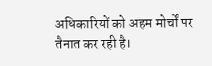अधिकारियों को अहम मोर्चों पर तैनात कर रही है।